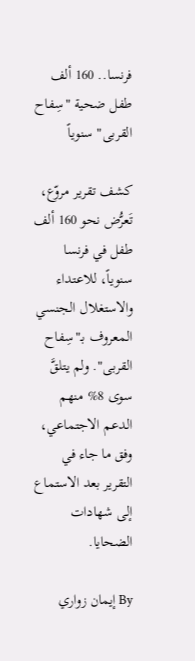فرنسا.. 160 ألف طفل ضحية "سِفاح القربى" سنوياً

كشف تقرير مروّع، تَعرُّض نحو 160 ألف طفل في فرنسا سنوياً، للاعتداء والاستغلال الجنسي المعروف بـ"سِفاح القربى". ولم يتلقَّ سوى 8% منهم الدعم الاجتماعي، وفق ما جاء في التقرير بعد الاستماع إلى شهادات الضحايا.

By إيمان زواري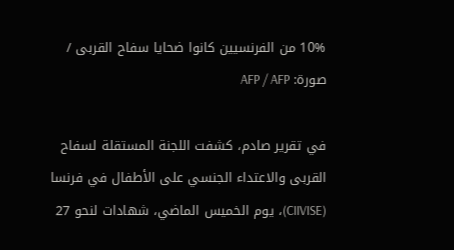10% من الفرنسيين كانوا ضحايا سفاح القربى / صورة: AFP / AFP

في تقرير صادم، كشفت اللجنة المستقلة لسفاح القربى والاعتداء الجنسي على الأطفال في فرنسا (CIIVISE)، يوم الخميس الماضي، شهادات لنحو 27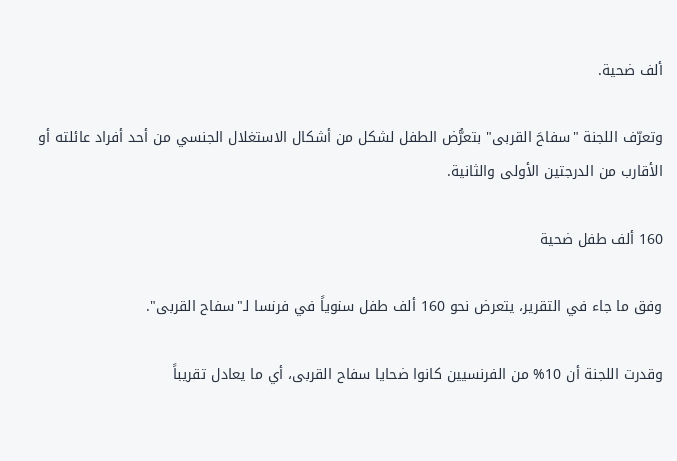ألف ضحية.

وتعرّف اللجنة "سفاحَ القربى" بتعرُّض الطفل لشكل من أشكال الاستغلال الجنسي من أحد أفراد عائلته أو الأقارب من الدرجتين الأولى والثانية.

160 ألف طفل ضحية

وفق ما جاء في التقرير، يتعرض نحو 160 ألف طفل سنوياً في فرنسا لـ"سفاح القربى".

وقدرت اللجنة أن 10% من الفرنسيين كانوا ضحايا سفاح القربى، أي ما يعادل تقريباً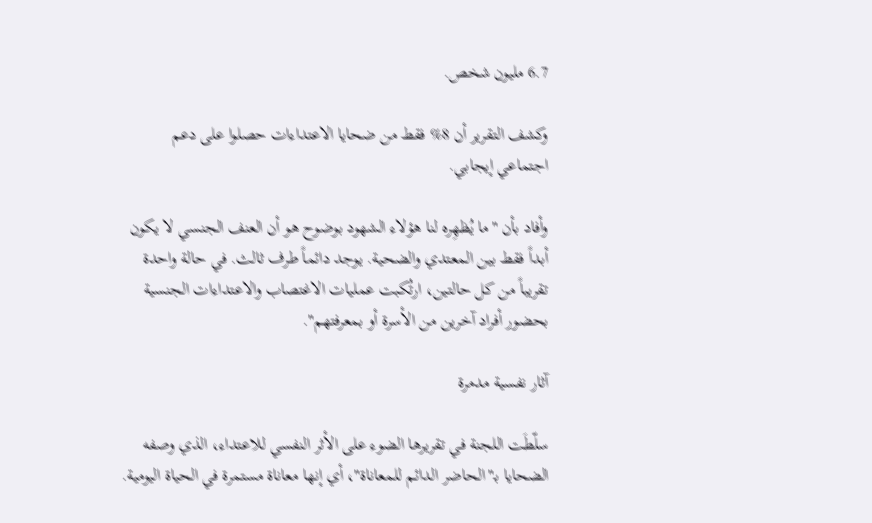6.7 مليون شخص.

وكشف التقرير أن 8% فقط من ضحايا الاعتداءات حصلوا على دعم اجتماعي إيجابي.

وأفاد بأن "ما يُظهِره لنا هؤلاء الشهود بوضوح هو أن العنف الجنسي لا يكون أبداً فقط بين المعتدي والضحية. يوجد دائماً طرف ثالث. في حالة واحدة تقريباً من كل حالتين، ارتُكبت عمليات الاغتصاب والاعتداءات الجنسية بحضور أفراد آخرين من الأسرة أو بمعرفتهم".

آثار نفسية مدمرة

سلّطَت اللجنة في تقريرها الضوء على الأثر النفسي للاعتداء، الذي وصفه الضحايا بـ"الحاضر الدائم للمعاناة"، أي إنها معاناة مستمرة في الحياة اليومية.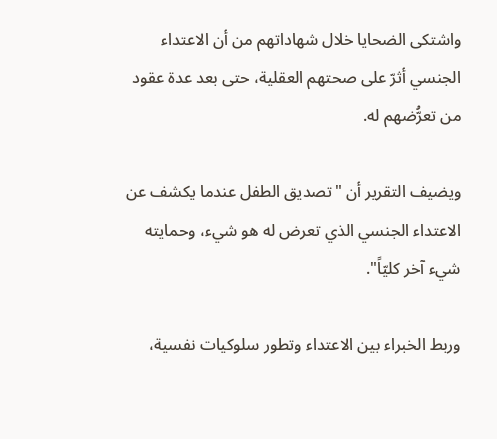واشتكى الضحايا خلال شهاداتهم من أن الاعتداء الجنسي أثرّ على صحتهم العقلية، حتى بعد عدة عقود من تعرُّضهم له.

ويضيف التقرير أن "تصديق الطفل عندما يكشف عن الاعتداء الجنسي الذي تعرض له هو شيء، وحمايته شيء آخر كليّاً".

وربط الخبراء بين الاعتداء وتطور سلوكيات نفسية،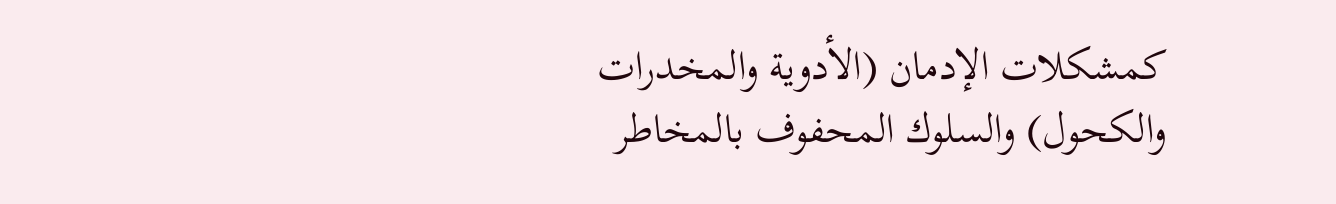كمشكلات الإدمان (الأدوية والمخدرات والكحول) والسلوك المحفوف بالمخاطر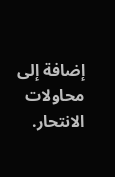إضافة إلى محاولات الانتحار.